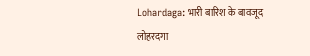Lohardaga: भारी बारिश के बावजूद लोहरदगा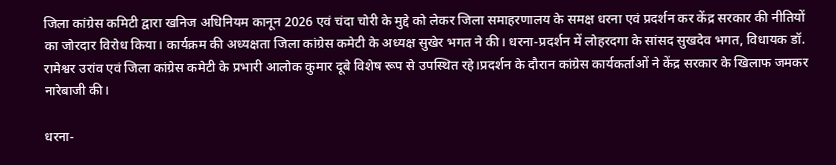जिला कांग्रेस कमिटी द्वारा खनिज अधिनियम कानून 2026 एवं चंदा चोरी के मुद्दे को लेकर जिला समाहरणालय के समक्ष धरना एवं प्रदर्शन कर केंद्र सरकार की नीतियों का जोरदार विरोध किया। कार्यक्रम की अध्यक्षता जिला कांग्रेस कमेटी के अध्यक्ष सुखेर भगत ने की। धरना-प्रदर्शन में लोहरदगा के सांसद सुखदेव भगत, विधायक डॉ. रामेश्वर उरांव एवं जिला कांग्रेस कमेटी के प्रभारी आलोक कुमार दूबे विशेष रूप से उपस्थित रहे।प्रदर्शन के दौरान कांग्रेस कार्यकर्ताओं ने केंद्र सरकार के खिलाफ जमकर नारेबाजी की।

धरना-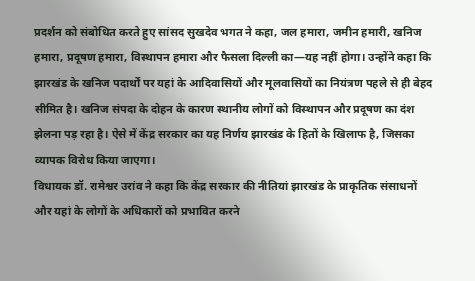प्रदर्शन को संबोधित करते हुए सांसद सुखदेव भगत ने कहा, जल हमारा, जमीन हमारी, खनिज हमारा, प्रदूषण हमारा, विस्थापन हमारा और फैसला दिल्ली का—यह नहीं होगा। उन्होंने कहा कि झारखंड के खनिज पदार्थों पर यहां के आदिवासियों और मूलवासियों का नियंत्रण पहले से ही बेहद सीमित है। खनिज संपदा के दोहन के कारण स्थानीय लोगों को विस्थापन और प्रदूषण का दंश झेलना पड़ रहा है। ऐसे में केंद्र सरकार का यह निर्णय झारखंड के हितों के खिलाफ है, जिसका व्यापक विरोध किया जाएगा।
विधायक डॉ. रामेश्वर उरांव ने कहा कि केंद्र सरकार की नीतियां झारखंड के प्राकृतिक संसाधनों और यहां के लोगों के अधिकारों को प्रभावित करने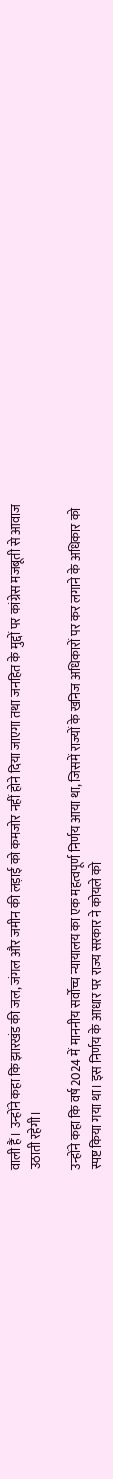वाली हैं। उन्होंने कहा कि झारखंड की जल, जंगल और जमीन की लड़ाई को कमजोर नहीं होने दिया जाएगा तथा जनहित के मुद्दों पर कांग्रेस मजबूती से आवाज उठाती रहेगी।

उन्होंने कहा कि वर्ष 2024 में माननीय सर्वोच्च न्यायालय का एक महत्वपूर्ण निर्णय आया था, जिसमें राज्यों के खनिज अधिकारों पर कर लगाने के अधिकार को स्पष्ट किया गया था। इस निर्णय के आधार पर राज्य सरकार ने कोयले को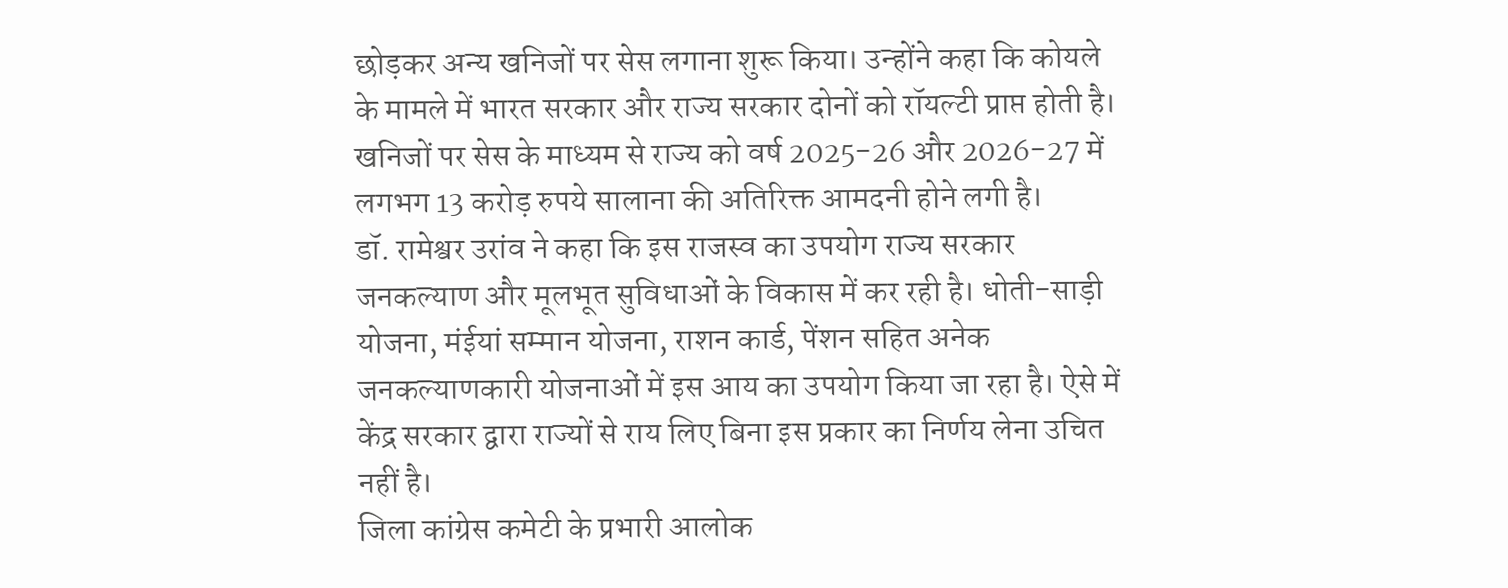छोड़कर अन्य खनिजों पर सेस लगाना शुरू किया। उन्होंने कहा कि कोयले के मामले में भारत सरकार और राज्य सरकार दोनों को रॉयल्टी प्राप्त होती है। खनिजों पर सेस के माध्यम से राज्य को वर्ष 2025-26 और 2026-27 में लगभग 13 करोड़ रुपये सालाना की अतिरिक्त आमदनी होने लगी है।
डॉ. रामेश्वर उरांव ने कहा कि इस राजस्व का उपयोग राज्य सरकार जनकल्याण और मूलभूत सुविधाओं के विकास में कर रही है। धोती-साड़ी योजना, मंईयां सम्मान योजना, राशन कार्ड, पेंशन सहित अनेक जनकल्याणकारी योजनाओं में इस आय का उपयोग किया जा रहा है। ऐसे में केंद्र सरकार द्वारा राज्यों से राय लिए बिना इस प्रकार का निर्णय लेना उचित नहीं है।
जिला कांग्रेस कमेटी के प्रभारी आलोक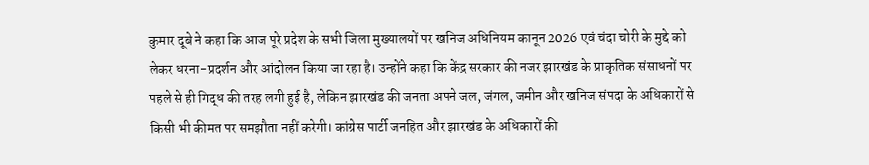कुमार दूबे ने कहा कि आज पूरे प्रदेश के सभी जिला मुख्यालयों पर खनिज अधिनियम कानून 2026 एवं चंदा चोरी के मुद्दे को लेकर धरना-प्रदर्शन और आंदोलन किया जा रहा है। उन्होंने कहा कि केंद्र सरकार की नजर झारखंड के प्राकृतिक संसाधनों पर पहले से ही गिद्ध की तरह लगी हुई है, लेकिन झारखंड की जनता अपने जल, जंगल, जमीन और खनिज संपदा के अधिकारों से किसी भी कीमत पर समझौता नहीं करेगी। कांग्रेस पार्टी जनहित और झारखंड के अधिकारों की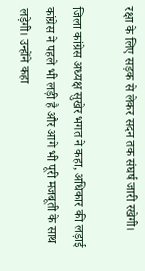रक्षा के लिए सड़क से लेकर सदन तक संघर्ष जारी रखेगी।

जिला कांग्रेस अध्यक्ष सुखेर भगत ने कहा, अधिकार की लड़ाई कांग्रेस ने पहले भी लड़ी है और आगे भी पूरी मजबूती के साथ लड़ेगी। उन्होंने कहा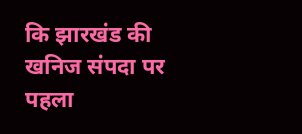कि झारखंड की खनिज संपदा पर पहला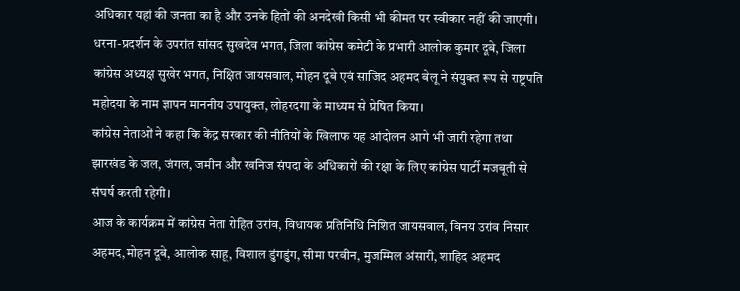अधिकार यहां की जनता का है और उनके हितों की अनदेखी किसी भी कीमत पर स्वीकार नहीं की जाएगी।
धरना-प्रदर्शन के उपरांत सांसद सुखदेव भगत, जिला कांग्रेस कमेटी के प्रभारी आलोक कुमार दूबे, जिला कांग्रेस अध्यक्ष सुखेर भगत, निक्षित जायसवाल, मोहन दूबे एवं साजिद अहमद बेलू ने संयुक्त रूप से राष्ट्रपति महोदया के नाम ज्ञापन माननीय उपायुक्त, लोहरदगा के माध्यम से प्रेषित किया।
कांग्रेस नेताओं ने कहा कि केंद्र सरकार की नीतियों के खिलाफ यह आंदोलन आगे भी जारी रहेगा तथा झारखंड के जल, जंगल, जमीन और खनिज संपदा के अधिकारों की रक्षा के लिए कांग्रेस पार्टी मजबूती से संघर्ष करती रहेगी।
आज के कार्यक्रम में कांग्रेस नेता रोहित उरांव, विधायक प्रतिनिधि निशित जायसवाल, विनय उरांव निसार अहमद,मोहन दूबे, आलोक साहू, विशाल डुंगडुंग, सीमा परवीन, मुजम्मिल अंसारी, शाहिद अहमद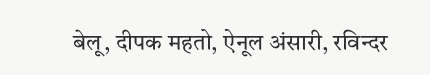बेलू, दीपक महतो, ऐनूल अंसारी, रविन्दर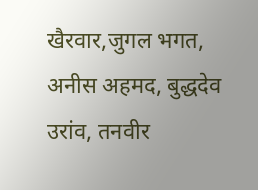खैरवार,जुगल भगत, अनीस अहमद, बुद्धदेव उरांव, तनवीर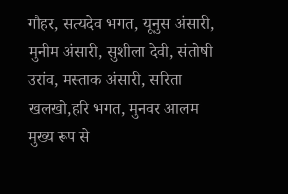गौहर, सत्यदेव भगत, यूनुस अंसारी, मुनीम अंसारी, सुशीला देवी, संतोषी उरांव, मस्ताक अंसारी, सरिता खलखो,हरि भगत, मुनवर आलम मुख्य रूप से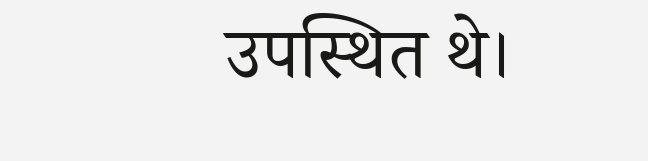उपस्थित थे।